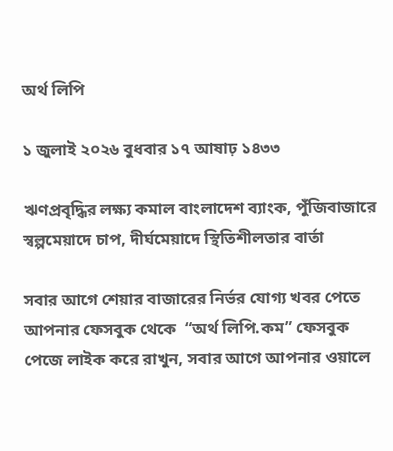অর্থ লিপি

১ জুলাই ২০২৬ বুধবার ১৭ আষাঢ় ১৪৩৩

ঋণপ্রবৃদ্ধির লক্ষ্য কমাল বাংলাদেশ ব্যাংক, পুঁজিবাজারে স্বল্পমেয়াদে চাপ, দীর্ঘমেয়াদে স্থিতিশীলতার বার্তা

সবার আগে শেয়ার বাজারের নির্ভর যোগ্য খবর পেতে আপনার ফেসবুক থেকে  “অর্থ লিপি.কম” ফেসবুক পেজে লাইক করে রাখুন, সবার আগে আপনার ওয়ালে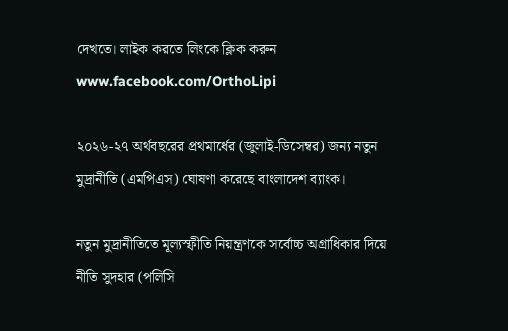দেখতে। লাইক করতে লিংকে ক্লিক করুন  www.facebook.com/OrthoLipi

২০২৬-২৭ অর্থবছরের প্রথমার্ধের (জুলাই-ডিসেম্বর) জন্য নতুন মুদ্রানীতি (এমপিএস) ঘোষণা করেছে বাংলাদেশ ব্যাংক।

নতুন মুদ্রানীতিতে মূল্যস্ফীতি নিয়ন্ত্রণকে সর্বোচ্চ অগ্রাধিকার দিয়ে নীতি সুদহার (পলিসি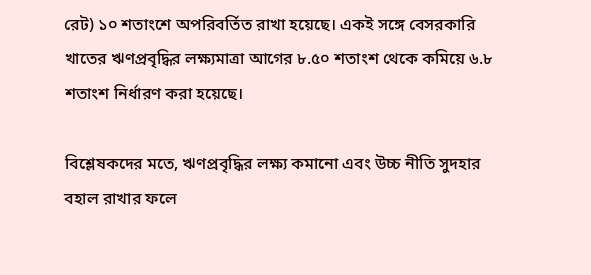রেট) ১০ শতাংশে অপরিবর্তিত রাখা হয়েছে। একই সঙ্গে বেসরকারি খাতের ঋণপ্রবৃদ্ধির লক্ষ্যমাত্রা আগের ৮.৫০ শতাংশ থেকে কমিয়ে ৬.৮ শতাংশ নির্ধারণ করা হয়েছে।

বিশ্লেষকদের মতে, ঋণপ্রবৃদ্ধির লক্ষ্য কমানো এবং উচ্চ নীতি সুদহার বহাল রাখার ফলে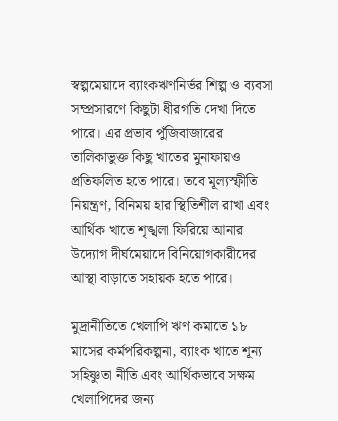স্বল্পমেয়াদে ব্যাংকঋণনির্ভর শিল্প ও ব্যবসা সম্প্রসারণে কিছুটা ধীরগতি দেখা দিতে পারে। এর প্রভাব পুঁজিবাজারের তালিকাভুক্ত কিছু খাতের মুনাফায়ও প্রতিফলিত হতে পারে। তবে মূল্যস্ফীতি নিয়ন্ত্রণ, বিনিময় হার স্থিতিশীল রাখা এবং আর্থিক খাতে শৃঙ্খলা ফিরিয়ে আনার উদ্যোগ দীর্ঘমেয়াদে বিনিয়োগকারীদের আস্থা বাড়াতে সহায়ক হতে পারে।

মুদ্রানীতিতে খেলাপি ঋণ কমাতে ১৮ মাসের কর্মপরিকল্পনা, ব্যাংক খাতে শূন্য সহিষ্ণুতা নীতি এবং আর্থিকভাবে সক্ষম খেলাপিদের জন্য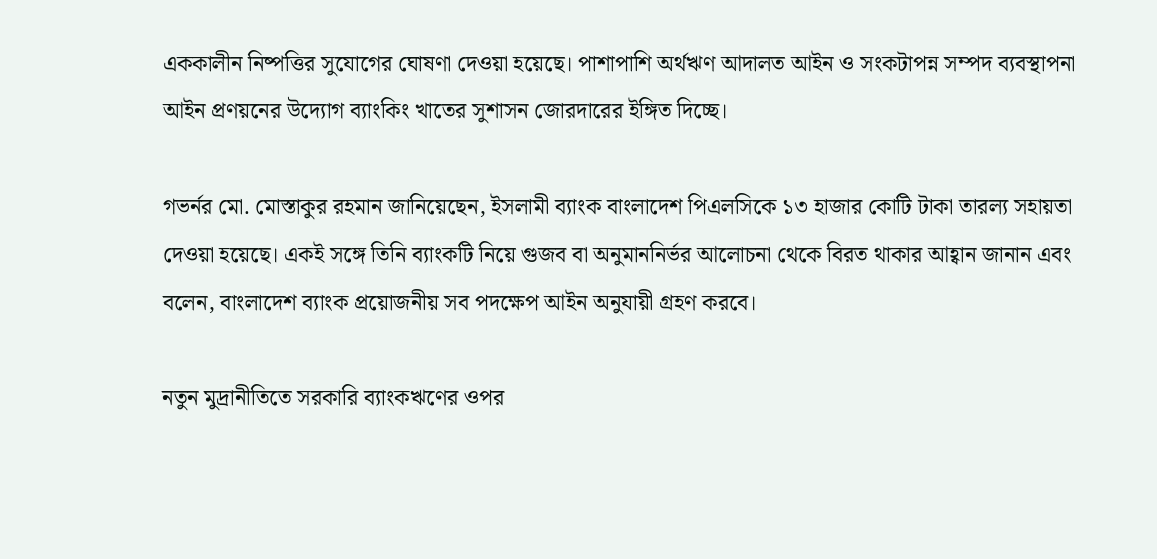এককালীন নিষ্পত্তির সুযোগের ঘোষণা দেওয়া হয়েছে। পাশাপাশি অর্থঋণ আদালত আইন ও সংকটাপন্ন সম্পদ ব্যবস্থাপনা আইন প্রণয়নের উদ্যোগ ব্যাংকিং খাতের সুশাসন জোরদারের ইঙ্গিত দিচ্ছে।

গভর্নর মো. মোস্তাকুর রহমান জানিয়েছেন, ইসলামী ব্যাংক বাংলাদেশ পিএলসিকে ১৩ হাজার কোটি টাকা তারল্য সহায়তা দেওয়া হয়েছে। একই সঙ্গে তিনি ব্যাংকটি নিয়ে গুজব বা অনুমাননির্ভর আলোচনা থেকে বিরত থাকার আহ্বান জানান এবং বলেন, বাংলাদেশ ব্যাংক প্রয়োজনীয় সব পদক্ষেপ আইন অনুযায়ী গ্রহণ করবে।

নতুন মুদ্রানীতিতে সরকারি ব্যাংকঋণের ওপর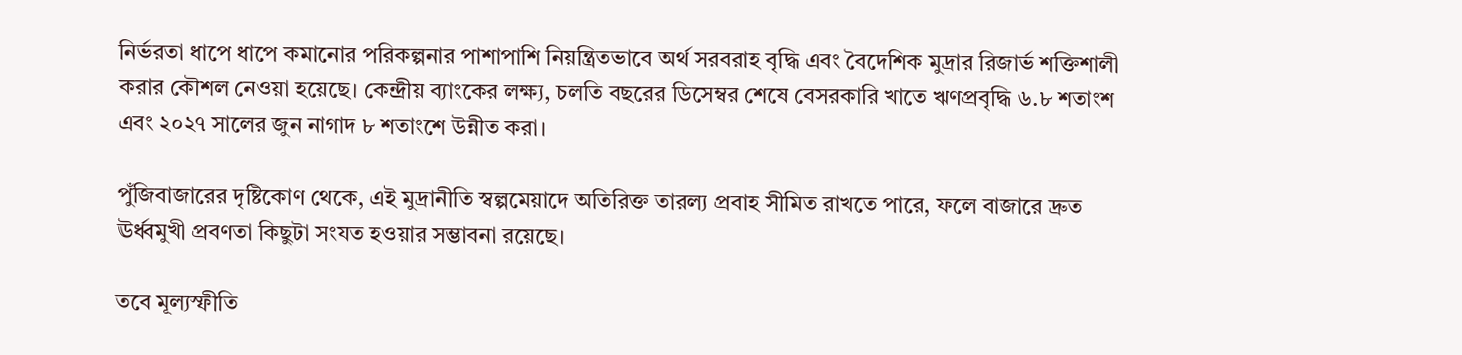নির্ভরতা ধাপে ধাপে কমানোর পরিকল্পনার পাশাপাশি নিয়ন্ত্রিতভাবে অর্থ সরবরাহ বৃদ্ধি এবং বৈদেশিক মুদ্রার রিজার্ভ শক্তিশালী করার কৌশল নেওয়া হয়েছে। কেন্দ্রীয় ব্যাংকের লক্ষ্য, চলতি বছরের ডিসেম্বর শেষে বেসরকারি খাতে ঋণপ্রবৃদ্ধি ৬.৮ শতাংশ এবং ২০২৭ সালের জুন নাগাদ ৮ শতাংশে উন্নীত করা।

পুঁজিবাজারের দৃষ্টিকোণ থেকে, এই মুদ্রানীতি স্বল্পমেয়াদে অতিরিক্ত তারল্য প্রবাহ সীমিত রাখতে পারে, ফলে বাজারে দ্রুত ঊর্ধ্বমুখী প্রবণতা কিছুটা সংযত হওয়ার সম্ভাবনা রয়েছে।

তবে মূল্যস্ফীতি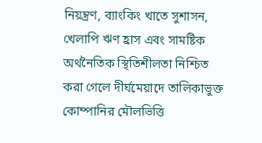নিয়ন্ত্রণ, ব্যাংকিং খাতে সুশাসন, খেলাপি ঋণ হ্রাস এবং সামষ্টিক অর্থনৈতিক স্থিতিশীলতা নিশ্চিত করা গেলে দীর্ঘমেয়াদে তালিকাভুক্ত কোম্পানির মৌলভিত্তি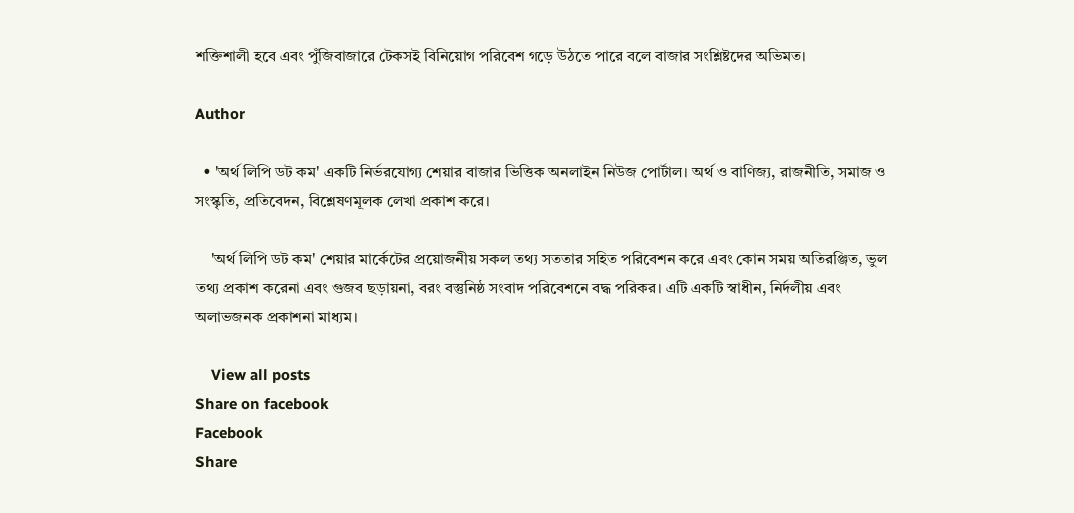শক্তিশালী হবে এবং পুঁজিবাজারে টেকসই বিনিয়োগ পরিবেশ গড়ে উঠতে পারে বলে বাজার সংশ্লিষ্টদের অভিমত।

Author

  • 'অর্থ লিপি ডট কম' একটি নির্ভরযোগ্য শেয়ার বাজার ভিত্তিক অনলাইন নিউজ পোর্টাল। অর্থ ও বাণিজ্য, রাজনীতি, সমাজ ও সংস্কৃতি, প্রতিবেদন, বিশ্লেষণমূলক লেখা প্রকাশ করে।

    'অর্থ লিপি ডট কম' শেয়ার মার্কেটের প্রয়োজনীয় সকল তথ্য সততার সহিত পরিবেশন করে এবং কোন সময় অতিরঞ্জিত, ভুল তথ্য প্রকাশ করেনা এবং গুজব ছড়ায়না, বরং বস্তুনিষ্ঠ সংবাদ পরিবেশনে বদ্ধ পরিকর। এটি একটি স্বাধীন, নির্দলীয় এবং অলাভজনক প্রকাশনা মাধ্যম।

    View all posts
Share on facebook
Facebook
Share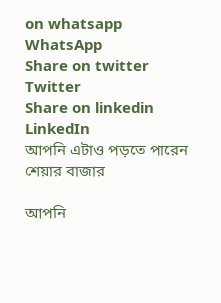on whatsapp
WhatsApp
Share on twitter
Twitter
Share on linkedin
LinkedIn
আপনি এটাও পড়তে পারেন
শেয়ার বাজার

আপনি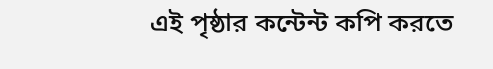এই পৃষ্ঠার কন্টেন্ট কপি করতে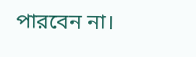পারবেন না।